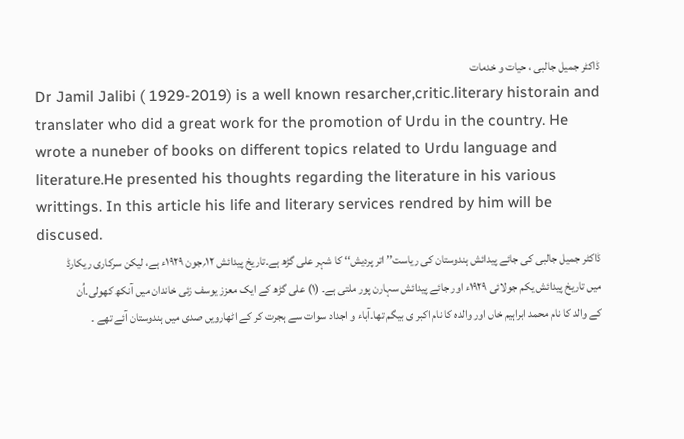ڈاکٹر جمیل جالبی ، حیات و خدمات
Dr Jamil Jalibi ( 1929-2019) is a well known resarcher,critic.literary historain and translater who did a great work for the promotion of Urdu in the country. He wrote a nuneber of books on different topics related to Urdu language and literature.He presented his thoughts regarding the literature in his various writtings. In this article his life and literary services rendred by him will be discused.
ڈاکٹر جمیل جالبی کی جائے پیدائش ہندوستان کی ریاست’’ اتر پردیش‘‘ کا شہر علی گڑھ ہے۔تاریخ پیدائش ۱۲؍جون ۱۹۲۹ء ہے، لیکن سرکاری ریکارڈ میں تاریخ پیدائش یکم جولائی ۱۹۲۹ء اور جائے پیدائش سہارن پور ملتی ہے۔ (۱) علی گڑھ کے ایک معزز یوسف زئی خاندان میں آنکھ کھولی۔اُن کے والد کا نام محمد ابراہیم خاں اور والدہ کا نام اکبر ی بیگم تھا۔آباء و اجداد سوات سے ہجرت کر کے اٹھارویں صدی میں ہندوستان آئے تھے ۔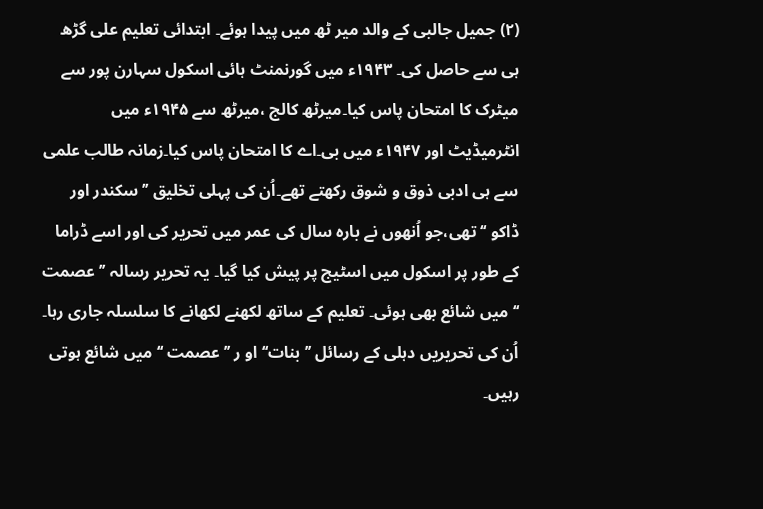(۲) جمیل جالبی کے والد میر ٹھ میں پیدا ہوئے۔ ابتدائی تعلیم علی گڑھ ہی سے حاصل کی۔ ۱۹۴۳ء میں گورنمنٹ ہائی اسکول سہارن پور سے میٹرک کا امتحان پاس کیا۔میرٹھ کالج ،میرٹھ سے ۱۹۴۵ء میں انٹرمیڈیٹ اور ۱۹۴۷ء میں بی۔اے کا امتحان پاس کیا۔زمانہ طالب علمی سے ہی ادبی ذوق و شوق رکھتے تھے۔اُن کی پہلی تخلیق ’’ سکندر اور ڈاکو ‘‘ تھی،جو اُنھوں نے بارہ سال کی عمر میں تحریر کی اور اسے ڈراما کے طور پر اسکول میں اسٹیج پر پیش کیا گیا۔ یہ تحریر رسالہ ’’ عصمت ‘‘ میں شائع بھی ہوئی۔ تعلیم کے ساتھ لکھنے لکھانے کا سلسلہ جاری رہا۔ اُن کی تحریریں دہلی کے رسائل ’’بنات‘‘ او ر ’’ عصمت ‘‘ میں شائع ہوتی رہیں۔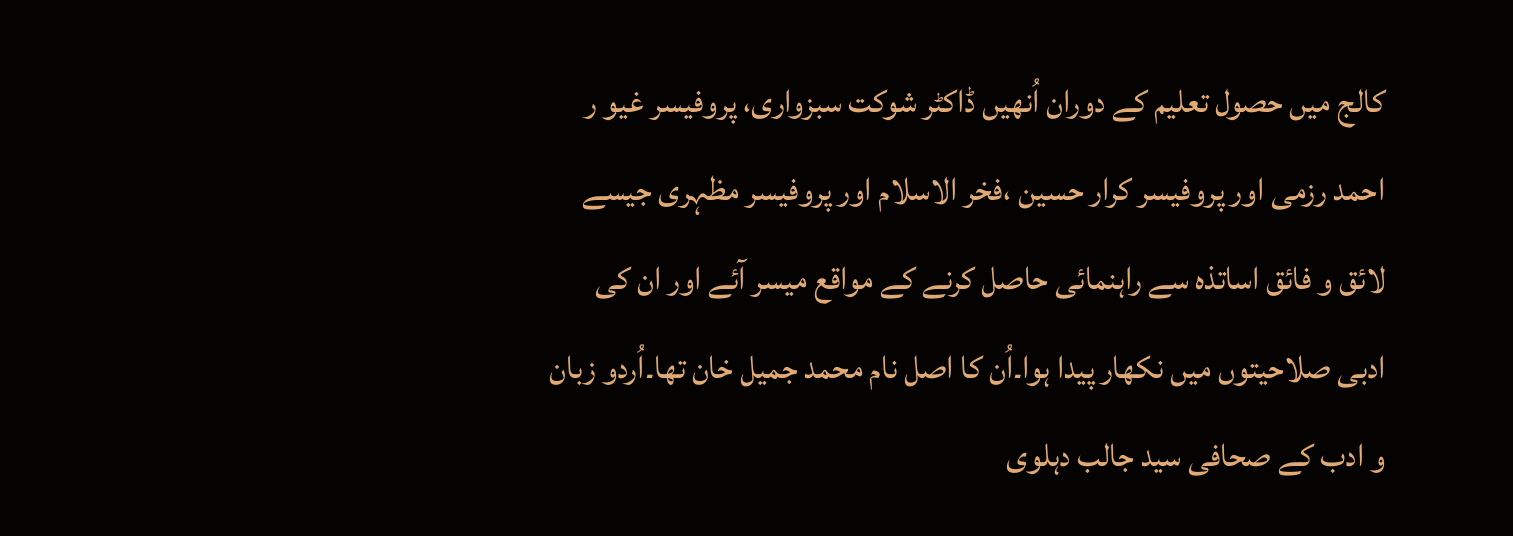کالج میں حصول تعلیم کے دوران اُنھیں ڈاکٹر شوکت سبزواری، پروفیسر غیو ر احمد رزمی اور پروفیسر کرار حسین ،فخر الاسلام اور پروفیسر مظہری جیسے لائق و فائق اساتذہ سے راہنمائی حاصل کرنے کے مواقع میسر آئے اور ان کی ادبی صلاحیتوں میں نکھار پیدا ہوا۔اُن کا اصل نام محمد جمیل خان تھا۔اُردو زبان و ادب کے صحافی سید جالب دہلوی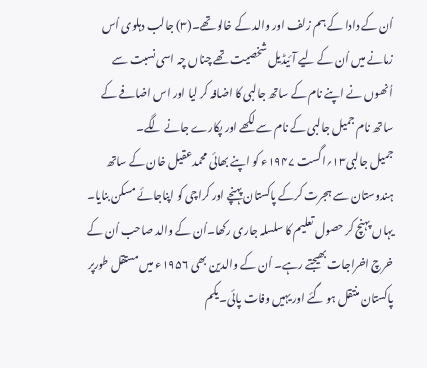اُن کے دادا کے ہم زلف اور والد کے خالو تھے۔(۳) جالب دہلوی اُس زمانے میں اُن کے لیے آئیڈیل شخصیت تھے چناں چہ اسی نسبت سے اُنھوں نے اپنے نام کے ساتھ جالبی کا اضافہ کر لیا اور اس اضافے کے ساتھ نام جمیل جالبی کے نام سے لکھے اور پکارے جانے لگے۔
جمیل جالبی۱۳؍اگست ۱۹۴۷ء کو اپنے بھائی محمدعقیل خان کے ساتھ ہندوستان سے ہجرت کرکے پاکستان پہنچے اور کراچی کو اپناجائے مسکن بنایا۔ یہاں پہنچ کر حصول تعلیم کا سلسلہ جاری رکھا۔اُن کے والد صاحب اُن کے خرچ اخراجات بھیجتے رہے۔ اُن کے والدین بھی ۱۹۵۶ء میں مستقل طورپر پاکستان منتقل ہو گئے اور یہیں وفات پائی۔یکم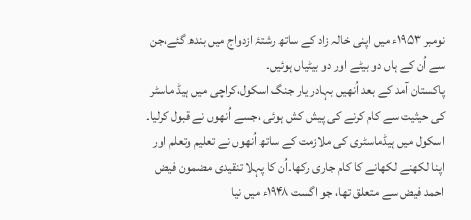نومبر ۱۹۵۳ء میں اپنی خالہ زاد کے ساتھ رشتۂ ازدواج میں بندھ گئے،جن سے اُن کے ہاں دو بیٹے اور دو بیٹیاں ہوئیں۔
پاکستان آمد کے بعد اُنھیں بہادر یار جنگ اسکول،کراچی میں ہیڈ ماسٹر کی حیثیت سے کام کرنے کی پیش کش ہوئی ،جسے اُنھوں نے قبول کرلیا۔ اسکول میں ہیڈماسٹری کی ملازمت کے ساتھ اُنھوں نے تعلیم وتعلم اور اپنا لکھنے لکھانے کا کام جاری رکھا۔اُن کا پہلا تنقیدی مضمون فیض احمد فیض سے متعلق تھا، جو اگست ۱۹۴۸ء میں نیا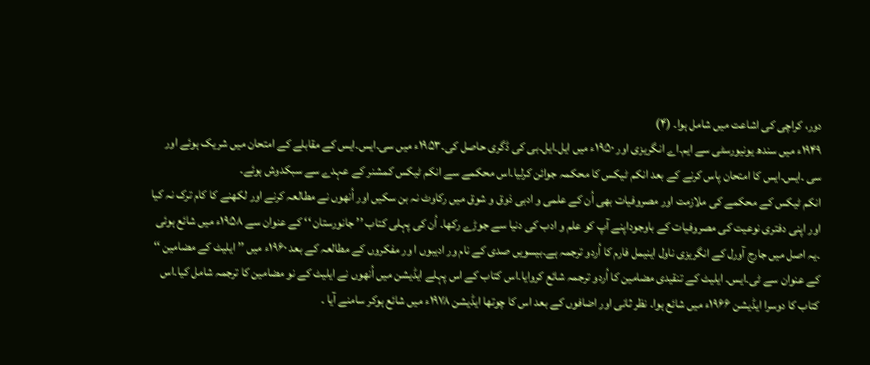دور، کراچی کی اشاعت میں شامل ہوا۔ (۴)
۱۹۴۹ء میں سندھ یونیورسٹی سے ایم۔اے انگریزی اور ۱۹۵۰ء میں ایل۔ایل۔بی کی ڈگری حاصل کی۔۱۹۵۳ء میں سی۔ایس۔ایس کے مقابلے کے امتحان میں شریک ہوئے اور سی ۔ایس۔ایس کا امتحان پاس کرنے کے بعد انکم ٹیکس کا محکمہ جوائن کرلیا۔اس محکمے سے انکم ٹیکس کمشنر کے عہدے سے سبکدوش ہوئے۔
انکم ٹیکس کے محکمے کی ملازمت اور مصروفیات بھی اُن کے علمی و ادبی ذوق و شوق میں رکاوٹ نہ بن سکیں اور اُنھوں نے مطالعہ کرنے اور لکھنے کا کام ترک نہ کیا اور اپنی دفتری نوعیت کی مصروفیات کے باوجوداپنے آپ کو علم و ادب کی دنیا سے جوڑے رکھا۔ اُن کی پہلی کتاب ’’ جانورستان ‘‘ کے عنوان سے ۱۹۵۸ء میں شائع ہوئی ۔یہ اصل میں جارج آورل کے انگریزی ناول اینیمل فارم کا اُردو ترجمہ ہے۔بیسویں صدی کے نام ور ادیبوں ا ور مفکروں کے مطالعہ کے بعد ۱۹۶۰ء میں ’’ ایلیٹ کے مضامین ‘‘ کے عنوان سے ٹی۔ایس۔ ایلیٹ کے تنقیدی مضامین کا اُردو ترجمہ شائع کروایا۔اس کتاب کے اس پہلے ایڈیشن میں اُنھوں نے ایلیٹ کے نو مضامین کا ترجمہ شامل کیا۔اس کتاب کا دوسرا ایڈیشن ۱۹۶۶ء میں شائع ہوا۔ نظر ثانی اور اضافوں کے بعد اس کا چوتھا ایڈیشن ۱۹۷۸ء میں شائع ہوکر سامنے آیا ۔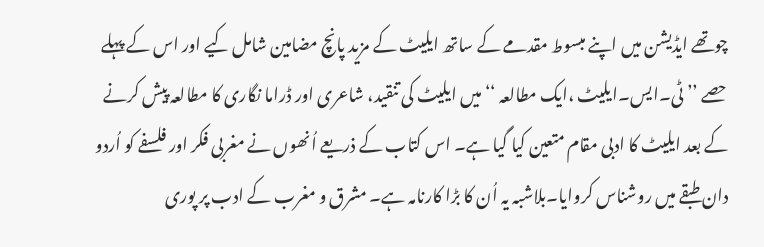چوتھے ایڈیشن میں اپنے مبسوط مقدمے کے ساتھ ایلیٹ کے مزید پانچ مضامین شامل کیے اور اس کے پہلے حصے ’’ ٹی۔ایس۔ایلیٹ ،ایک مطالعہ ‘‘ میں ایلیٹ کی تنقید، شاعری اور ڈراما نگاری کا مطالعہ پیش کرنے کے بعد ایلیٹ کا ادبی مقام متعین کیا گیا ہے۔ اس کتاب کے ذریعے اُنھوں نے مغربی فکر اور فلسفے کو اُردو دان طبقے میں روشناس کروایا۔بلاشبہ یہ اُن کا بڑا کارنامہ ہے۔ مشرق و مغرب کے ادب پر پوری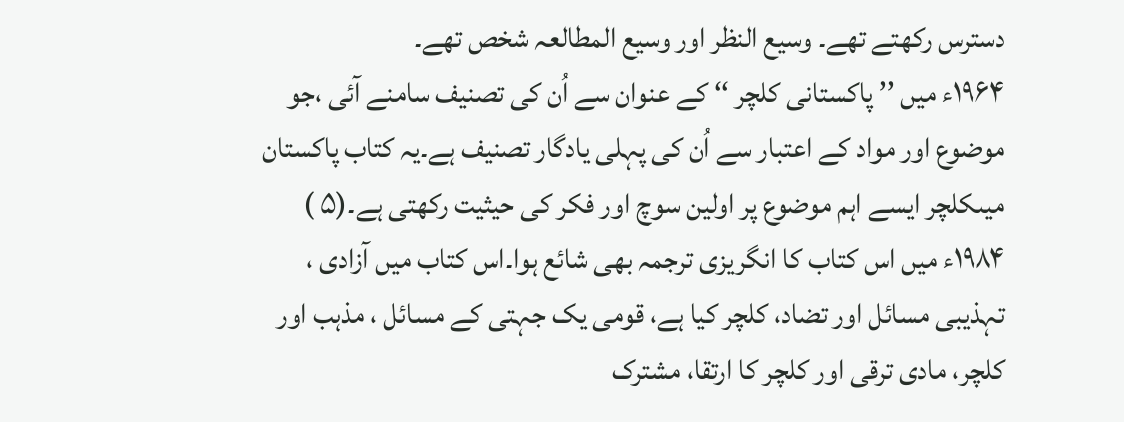دسترس رکھتے تھے۔ وسیع النظر اور وسیع المطالعہ شخص تھے۔
۱۹۶۴ء میں ’’ پاکستانی کلچر ‘‘ کے عنوان سے اُن کی تصنیف سامنے آئی ،جو موضوع اور مواد کے اعتبار سے اُن کی پہلی یادگار تصنیف ہے۔یہ کتاب پاکستان میںکلچر ایسے اہم موضوع پر اولین سوچ اور فکر کی حیثیت رکھتی ہے۔(۵ ) ۱۹۸۴ء میں اس کتاب کا انگریزی ترجمہ بھی شائع ہوا۔اس کتاب میں آزادی ، تہذیبی مسائل اور تضاد، کلچر کیا ہے، قومی یک جہتی کے مسائل ، مذہب اور کلچر، مادی ترقی اور کلچر کا ارتقا، مشترک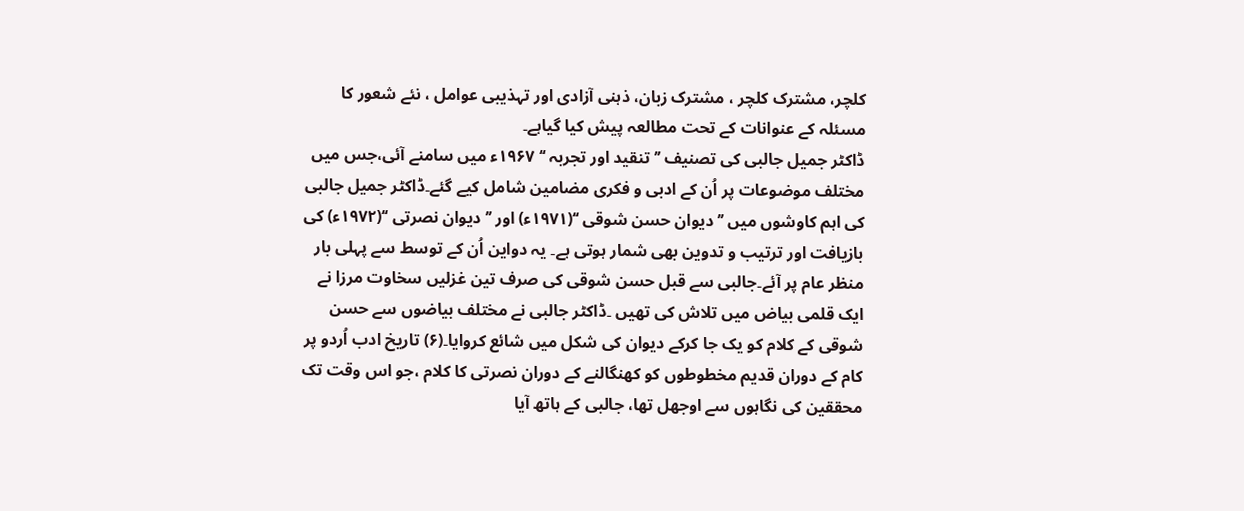کلچر، مشترک کلچر ، مشترک زبان، ذہنی آزادی اور تہذیبی عوامل ، نئے شعور کا مسئلہ کے عنوانات کے تحت مطالعہ پیش کیا گیاہے۔
ڈاکٹر جمیل جالبی کی تصنیف ’’ تنقید اور تجربہ ‘‘ ۱۹۶۷ء میں سامنے آئی،جس میں مختلف موضوعات پر اُن کے ادبی و فکری مضامین شامل کیے گئے۔ڈاکٹر جمیل جالبی کی اہم کاوشوں میں ’’ دیوان حسن شوقی ‘‘(۱۹۷۱ء) اور ’’ دیوان نصرتی ‘‘(۱۹۷۲ء) کی بازیافت اور ترتیب و تدوین بھی شمار ہوتی ہے۔ یہ دواین اُن کے توسط سے پہلی بار منظر عام پر آئے۔جالبی سے قبل حسن شوقی کی صرف تین غزلیں سخاوت مرزا نے ایک قلمی بیاض میں تلاش کی تھیں ۔ڈاکٹر جالبی نے مختلف بیاضوں سے حسن شوقی کے کلام کو یک جا کرکے دیوان کی شکل میں شائع کروایا۔(۶) تاریخ ادب اُردو پر کام کے دوران قدیم مخطوطوں کو کھنگالنے کے دوران نصرتی کا کلام ،جو اس وقت تک محققین کی نگاہوں سے اوجھل تھا، جالبی کے ہاتھ آیا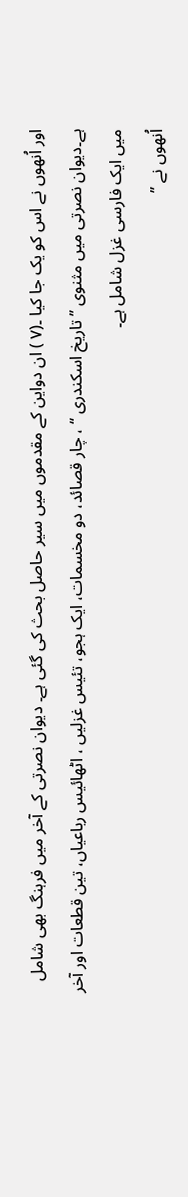اور اُنھوں نے اس کو یک جا کیا ۔(۷ ) ان دواین کے مقدموں میں سیر حاصل بحث کی گئی ہے۔ دیوان نصرتی کے آخر میں فرہنگ بھی شامل ہے۔دیوان نصرتی میں مثنوی ’’ تاریخ اسکندری ‘‘ ، چار قصائد، دو مخسمات، ایک ہجو، تئیس غزلیں ، اٹھائیس رباعیاں، تین قطعات اور آخر میں ایک فارسی غزل شامل ہے۔
اُنھوں نے ’’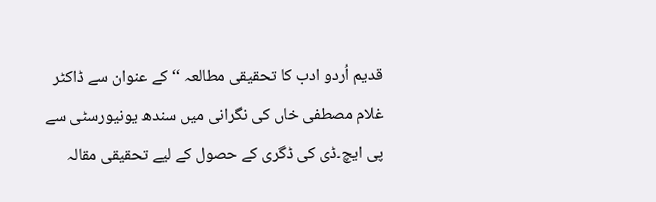قدیم اُردو ادب کا تحقیقی مطالعہ ‘‘ کے عنوان سے ڈاکٹر غلام مصطفی خاں کی نگرانی میں سندھ یونیورسٹی سے پی ایچ۔ڈی کی ڈگری کے حصول کے لیے تحقیقی مقالہ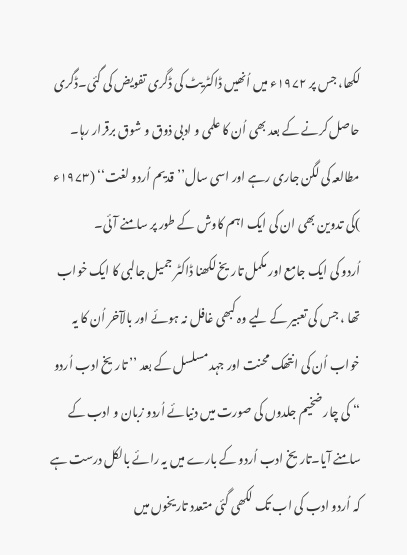لکھا، جس پر ۱۹۷۲ء میں اُنھیں ڈاکٹریٹ کی ڈگری تفویض کی گئی۔ڈگری حاصل کرنے کے بعد بھی اُن کا علمی و ادبی ذوق و شوق برقرار رہا۔ مطالعہ کی لگن جاری رہے اور اسی سال’’قدیم اُردو لغت‘‘ (۱۹۷۳ء )کی تدوین بھی ان کی ایک اہم کاوش کے طور پر سامنے آئی۔
اُردو کی ایک جامع اور مکمل تاریخ لکھنا ڈاکٹر جمیل جالبی کا ایک خواب تھا ، جس کی تعبیر کے لیے وہ کبھی غافل نہ ہوئے اور بالآخر اُن کا یہ خواب اُن کی انتھک محنت اور جہد مسلسل کے بعد ’’ تاریخ ادب اُردو ‘‘ کی چار ضخیم جلدوں کی صورت میں دنیائے اُردو زبان و ادب کے سامنے آیا۔تاریخ ادب اُردو کے بارے میں یہ رائے بالکل درست ہے کہ اُردو ادب کی اب تک لکھی گئی متعدد تاریخوں میں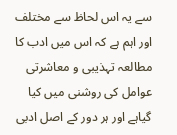سے یہ اس لحاظ سے مختلف اور اہم ہے کہ اس میں ادب کا مطالعہ تہذیبی و معاشرتی عوامل کی روشنی میں کیا گیاہے اور ہر دور کے اصل ادبی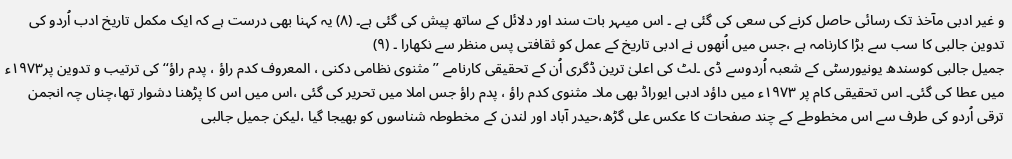و غیر ادبی مآخذ تک رسائی حاصل کرنے کی سعی کی گئی ہے ۔ اس میںہر بات سند اور دلائل کے ساتھ پیش کی گئی ہے۔ (۸) یہ کہنا بھی درست ہے کہ ایک مکمل تاریخ ادب اُردو کی تدوین جالبی کا سب سے بڑا کارنامہ ہے ،جس میں اُنھوں نے ادبی تاریخ کے عمل کو ثقافتی پس منظر سے نکھارا ۔ (۹)
جمیل جالبی کوسندھ یونیورسٹی کے شعبہ اُردوسے ڈی ۔لٹ کی اعلیٰ ترین ڈگری اُن کے تحقیقی کارنامے ’’مثنوی نظامی دکنی ، المعروف کدم راؤ ، پدم راؤ‘‘ کی ترتیب و تدوین پر۱۹۷۳ء میں عطا کی گئی۔ اس تحقیقی کام پر ۱۹۷۳ء میں داؤد ادبی ایوراڈ بھی ملا۔ مثنوی کدم راؤ ، پدم راؤ جس املا میں تحریر کی گئی ،اس میں اس کا پڑھنا دشوار تھا،چناں چہ انجمن ترقی اُردو کی طرف سے اس مخطوطے کے چند صفحات کا عکس علی گڑھ،حیدر آباد اور لندن کے مخطوطہ شناسوں کو بھیجا گیا ،لیکن جمیل جالبی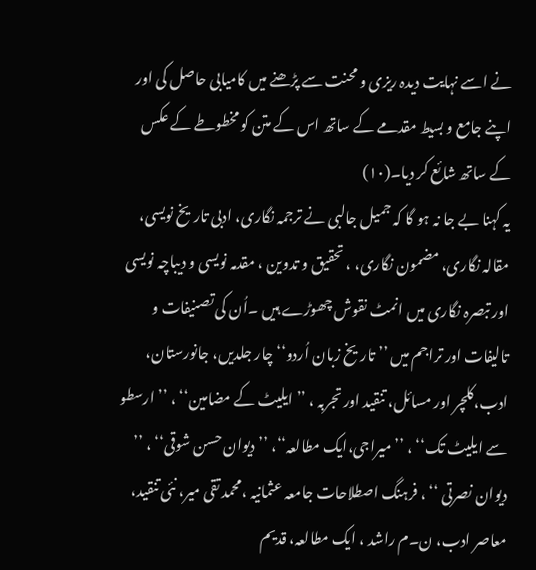نے اسے نہایت دیدہ ریزی و محنت سے پڑھنے میں کامیابی حاصل کی اور اپنے جامع و بسیط مقدمے کے ساتھ اس کے متن کو مخطوطے کے عکس کے ساتھ شائع کر دیا۔(۱۰)
یہ کہنا بے جا نہ ہو گا کہ جمیل جالبی نے ترجمہ نگاری، ادبی تاریخ نویسی، مقالہ نگاری، مضمون نگاری، ، تحقیق و تدوین ، مقدمہ نویسی و دیباچہ نویسی اور تبصرہ نگاری میں انمٹ نقوش چھوڑے ہیں ۔اُن کی تصنیفات و تالیفات اور تراجم میں ’’ تاریخ زبان اُردو‘‘ چار جلدیں، جانورستان، ادب،کلچر اور مسائل، تنقید اور تجربہ ، ’’ ایلیٹ کے مضامین‘‘ ، ’’ ارسطو سے ایلیٹ تک‘‘ ، ’’ میراجی،ایک مطالعہ‘‘، ’’دیوان حسن شوقی‘‘ ، ’’ دیوان نصرتی ‘‘ ، فرہنگ اصطلاحات جامعہ عثمانیہ ،محمد تقی میر، نئی تنقید، معاصر ادب، ن۔م راشد ، ایک مطالعہ، قدیم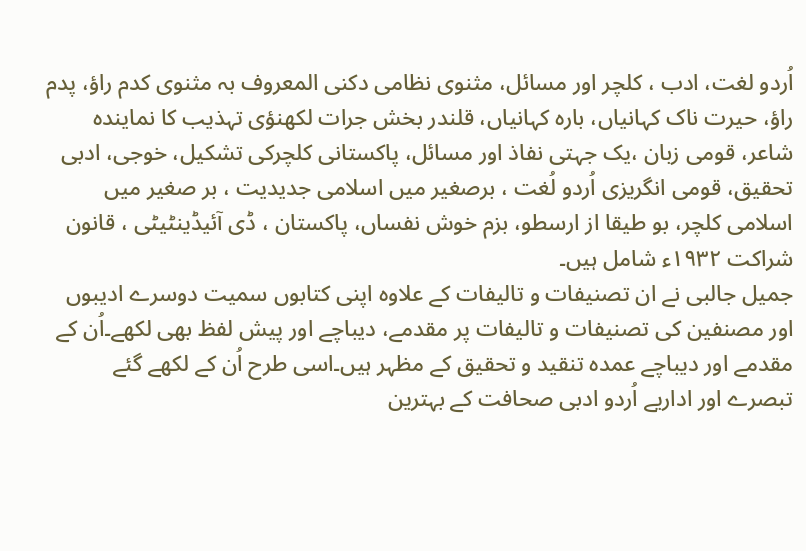اُردو لغت، ادب ، کلچر اور مسائل، مثنوی نظامی دکنی المعروف بہ مثنوی کدم راؤ، پدم راؤ، حیرت ناک کہانیاں، بارہ کہانیاں، قلندر بخش جرات لکھنؤی تہذیب کا نمایندہ شاعر، قومی زبان ،یک جہتی نفاذ اور مسائل، پاکستانی کلچرکی تشکیل، خوجی، ادبی تحقیق، قومی انگریزی اُردو لُغت ، برصغیر میں اسلامی جدیدیت ، بر صغیر میں اسلامی کلچر، بو طیقا از ارسطو، بزم خوش نفساں، پاکستان ، ڈی آئیڈینٹیٹی ، قانون شراکت ۱۹۳۲ء شامل ہیں۔
جمیل جالبی نے ان تصنیفات و تالیفات کے علاوہ اپنی کتابوں سمیت دوسرے ادیبوں اور مصنفین کی تصنیفات و تالیفات پر مقدمے، دیباچے اور پیش لفظ بھی لکھے۔اُن کے مقدمے اور دیباچے عمدہ تنقید و تحقیق کے مظہر ہیں۔اسی طرح اُن کے لکھے گئے تبصرے اور اداریے اُردو ادبی صحافت کے بہترین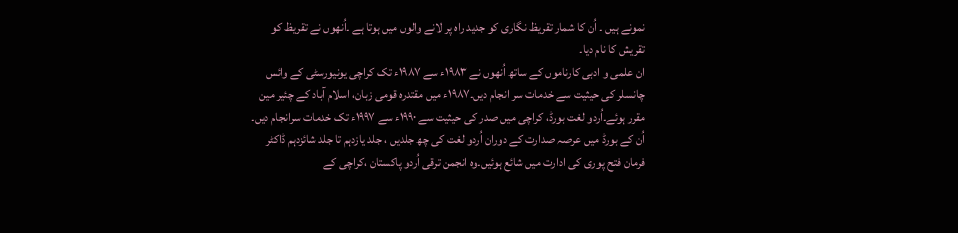نمونے ہیں ۔ اُن کا شمار تقریظ نگاری کو جدید راہ پر لانے والوں میں ہوتا ہے ۔اُنھوں نے تقریظ کو تقریش کا نام دیا۔
ان علمی و ادبی کارناموں کے ساتھ اُنھوں نے ۱۹۸۳ء سے ۱۹۸۷ء تک کراچی یونیورسٹی کے وائس چانسلر کی حیثیت سے خدمات سر انجام دیں۔۱۹۸۷ء میں مقتدرہ قومی زبان، اسلام آباد کے چئیر مین مقرر ہوئے۔اُردو لغت بورڈ، کراچی میں صدر کی حیثیت سے ۱۹۹۰ء سے ۱۹۹۷ء تک خدمات سرانجام دیں۔ اُن کے بورڈ میں عرصہ صدارت کے دوران اُردو لغت کی چھ جلدیں ، جلد یازدہم تا جلد شائزدہم ڈاکٹر فرمان فتح پوری کی ادارت میں شائع ہوئیں۔وہ انجمن ترقی اُردو پاکستان ،کراچی کے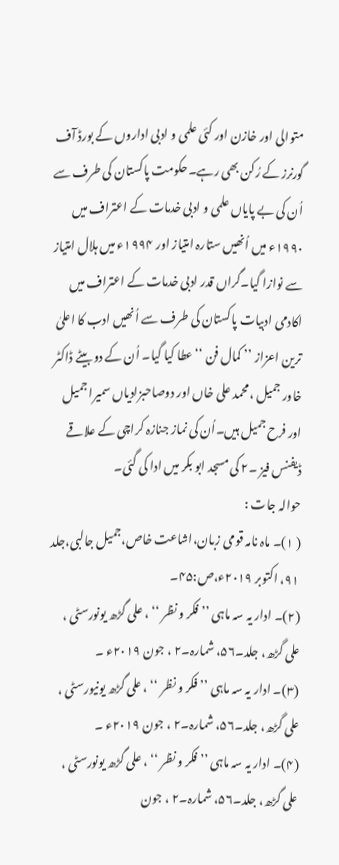متوالی اور خازن اور کئی علمی و ادبی اداروں کے بورڈ آف گورنرز کے رُکن بھی رہے۔حکومت پاکستان کی طرف سے اُن کی بے پایاں علمی و ادبی خدمات کے اعتراف میں ۱۹۹۰ء میں اُنھیں ستارہ امتیاز اور ۱۹۹۴ء میں ہلال امتیاز سے نوازا گیا۔گراں قدر ادبی خدمات کے اعتراف میں اکادمی ادبیات پاکستان کی طرف سے اُنھیں ادب کا اعلیٰ ترین اعزاز ’’ کمال فن ‘‘عطا کیا گیا۔ اُن کے دو بیٹے ڈاکٹر خاور جمیل ،محمد علی خاں اور دوصاحبزادیاں سمیرا جمیل اور فرح جمیل ہیں۔اُن کی نماز جنازہ کراچی کے علاقے ڈیفنس فیز ۔۲ کی مسجد ابو بکر میں ادا کی گئی۔
حوالہ جات :
( ۱)۔ ماہ نامہ قومی زبان،اشاعت خاص،جمیل جالبی،جلد ۹۱، اکتوبر ۲۰۱۹ء،ص:۴۵۔
(۲)۔ ادار یہ سہ ماہی ’’ فکر و نظر ‘‘ ، علی گڑھ یونورسٹی ، علی گڑھ، جلد۔۵۶، شمارہ۔۲ ، جون ۲۰۱۹ء ۔
(۳)۔ ادار یہ سہ ماہی ’’ فکر و نظر ‘‘ ، علی گڑھ یونیورسٹی ، علی گڑھ، جلد۔۵۶، شمارہ۔۲ ، جون ۲۰۱۹ء ۔
(۴)۔ ادار یہ سہ ماہی ’’ فکر و نظر ‘‘ ، علی گڑھ یونورسٹی ، علی گڑھ، جلد۔۵۶، شمارہ۔۲ ، جون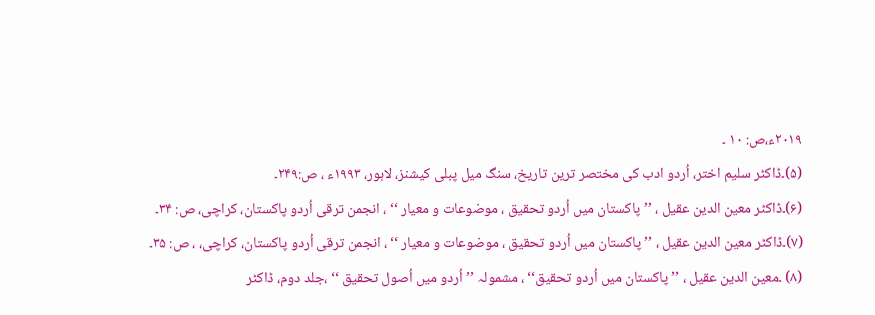۲۰۱۹ء،ص: ۱۰ ۔
(۵)۔ڈاکٹر سلیم اختر، اُردو ادب کی مختصر ترین تاریخ، سنگ میل پبلی کیشنز، لاہور، ۱۹۹۳ء ، ص:۲۴۹۔
(۶)۔ڈاکٹر معین الدین عقیل ، ’’ پاکستان میں اُردو تحقیق ، موضوعات و معیار ‘‘ ، انجمن ترقی اُردو پاکستان، کراچی، ص: ۳۴۔
(۷)۔ڈاکٹر معین الدین عقیل ، ’’ پاکستان میں اُردو تحقیق ، موضوعات و معیار ‘‘ ، انجمن ترقی اُردو پاکستان، کراچی، ، ص: ۳۵۔
(۸) ۔معین الدین عقیل ، ’’ پاکستان میں اُردو تحقیق‘‘ ، مشمولہ ’’ اُردو میں اُصول تحقیق ‘‘ ،جلد دوم، ڈاکٹر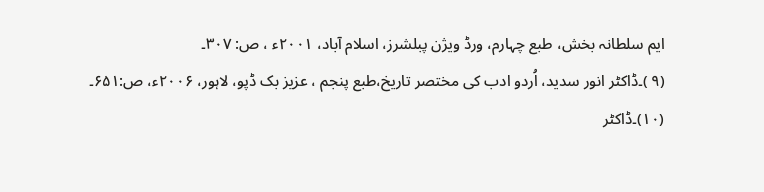ایم سلطانہ بخش، طبع چہارم، ورڈ ویژن پبلشرز، اسلام آباد، ۲۰۰۱ء ، ص: ۳۰۷۔
(۹ )۔ڈاکٹر انور سدید، اُردو ادب کی مختصر تاریخ،طبع پنجم ، عزیز بک ڈپو، لاہور، ۲۰۰۶ء، ص:۶۵۱۔
(۱۰)۔ڈاکٹر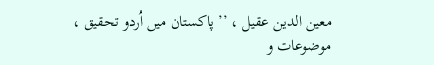معین الدین عقیل ، ’’ پاکستان میں اُردو تحقیق ، موضوعات و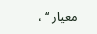معیار ‘‘ ،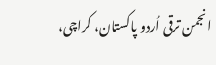انجمن ترقی اُردو پاکستان، کراچی،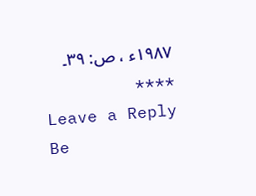۱۹۸۷ء ، ص: ۳۹۔
****
Leave a Reply
Be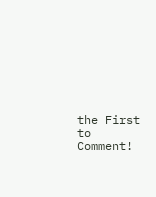the First to Comment!